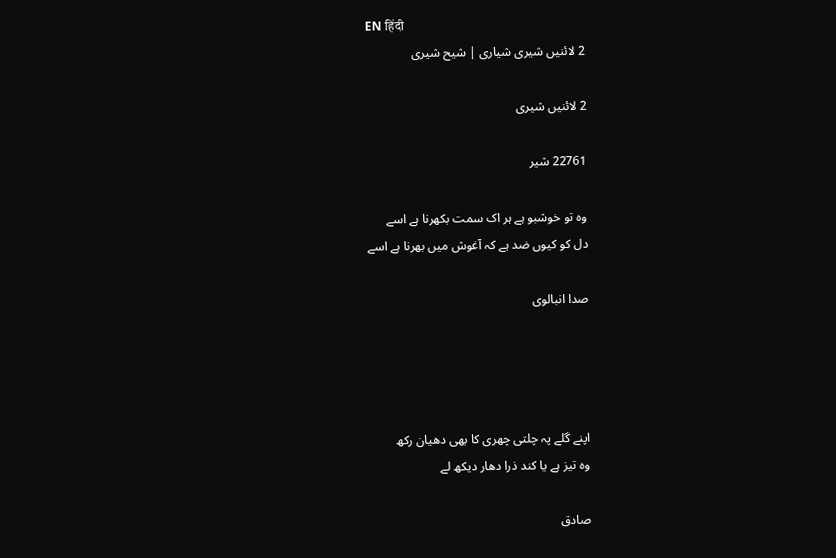EN हिंदी
2 لائنیں شیری شیاری | شیح شیری

2 لائنیں شیری

22761 شیر

وہ تو خوشبو ہے ہر اک سمت بکھرنا ہے اسے
دل کو کیوں ضد ہے کہ آغوش میں بھرنا ہے اسے

صدا انبالوی




اپنے گلے پہ چلتی چھری کا بھی دھیان رکھ
وہ تیز ہے یا کند ذرا دھار دیکھ لے

صادق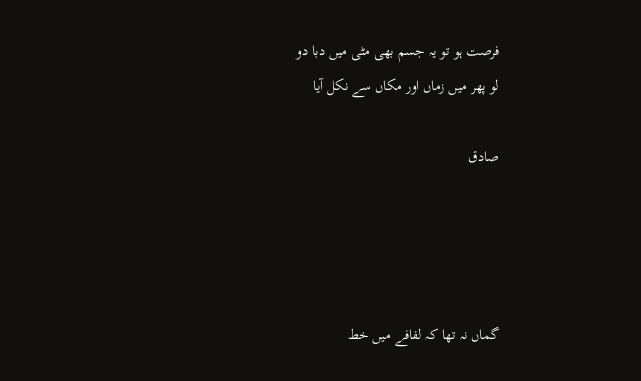فرصت ہو تو یہ جسم بھی مٹی میں دبا دو
لو پھر میں زماں اور مکاں سے نکل آیا

صادق




گماں نہ تھا کہ لفافے میں خط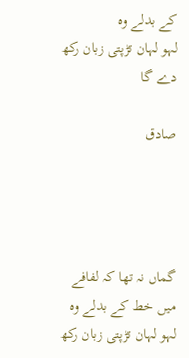کے بدلے وہ
لہو لہان تڑپتی زبان رکھ دے گا

صادق




گماں نہ تھا کہ لفافے میں خط کے بدلے وہ
لہو لہان تڑپتی زبان رکھ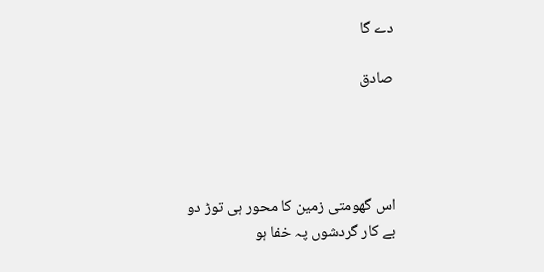دے گا

صادق




اس گھومتی زمین کا محور ہی توڑ دو
بے کار گردشوں پہ خفا ہو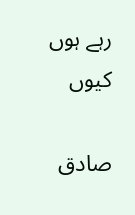رہے ہوں کیوں

صادق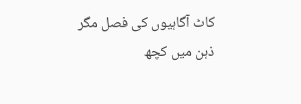کاٹ آگاہیوں کی فصل مگر
ذہن میں کچھ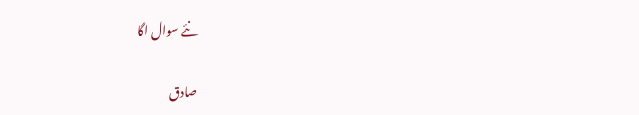نئے سوال اگا

صادق